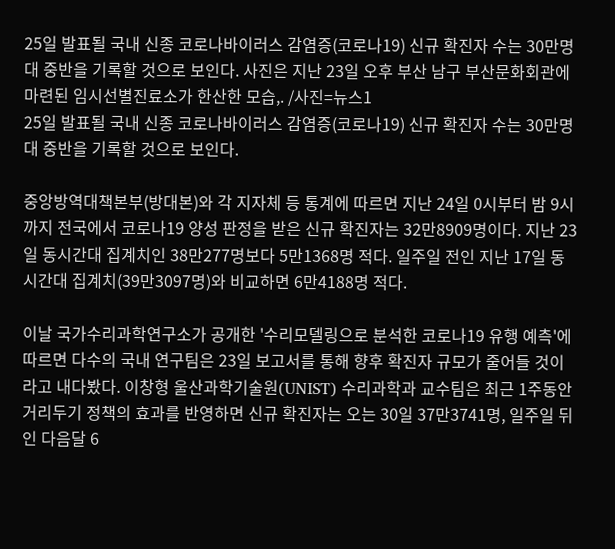25일 발표될 국내 신종 코로나바이러스 감염증(코로나19) 신규 확진자 수는 30만명대 중반을 기록할 것으로 보인다. 사진은 지난 23일 오후 부산 남구 부산문화회관에 마련된 임시선별진료소가 한산한 모습,. /사진=뉴스1
25일 발표될 국내 신종 코로나바이러스 감염증(코로나19) 신규 확진자 수는 30만명대 중반을 기록할 것으로 보인다.

중앙방역대책본부(방대본)와 각 지자체 등 통계에 따르면 지난 24일 0시부터 밤 9시까지 전국에서 코로나19 양성 판정을 받은 신규 확진자는 32만8909명이다. 지난 23일 동시간대 집계치인 38만277명보다 5만1368명 적다. 일주일 전인 지난 17일 동시간대 집계치(39만3097명)와 비교하면 6만4188명 적다.

이날 국가수리과학연구소가 공개한 '수리모델링으로 분석한 코로나19 유행 예측'에 따르면 다수의 국내 연구팀은 23일 보고서를 통해 향후 확진자 규모가 줄어들 것이라고 내다봤다. 이창형 울산과학기술원(UNIST) 수리과학과 교수팀은 최근 1주동안 거리두기 정책의 효과를 반영하면 신규 확진자는 오는 30일 37만3741명, 일주일 뒤인 다음달 6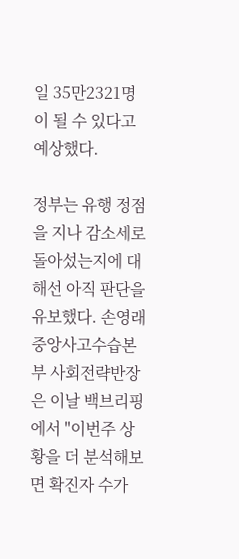일 35만2321명이 될 수 있다고 예상했다.

정부는 유행 정점을 지나 감소세로 돌아섰는지에 대해선 아직 판단을 유보했다. 손영래 중앙사고수습본부 사회전략반장은 이날 백브리핑에서 "이번주 상황을 더 분석해보면 확진자 수가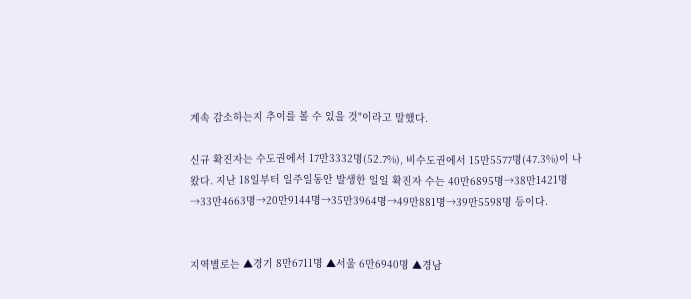계속 감소하는지 추이를 볼 수 있을 것"이라고 말했다.

신규 확진자는 수도권에서 17만3332명(52.7%), 비수도권에서 15만5577명(47.3%)이 나왔다. 지난 18일부터 일주일동안 발생한 일일 확진자 수는 40만6895명→38만1421명→33만4663명→20만9144명→35만3964명→49만881명→39만5598명 등이다.


지역별로는 ▲경기 8만6711명 ▲서울 6만6940명 ▲경남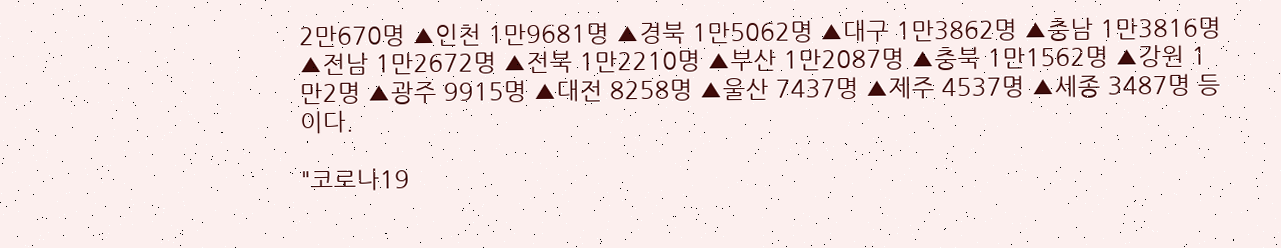2만670명 ▲인천 1만9681명 ▲경북 1만5062명 ▲대구 1만3862명 ▲충남 1만3816명 ▲전남 1만2672명 ▲전북 1만2210명 ▲부산 1만2087명 ▲충북 1만1562명 ▲강원 1만2명 ▲광주 9915명 ▲대전 8258명 ▲울산 7437명 ▲제주 4537명 ▲세종 3487명 등이다.

"코로나19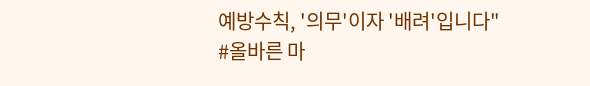예방수칙, '의무'이자 '배려'입니다"
#올바른 마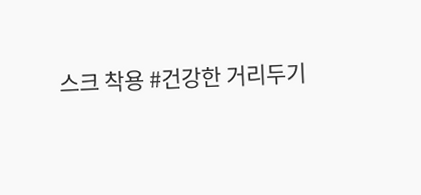스크 착용 #건강한 거리두기